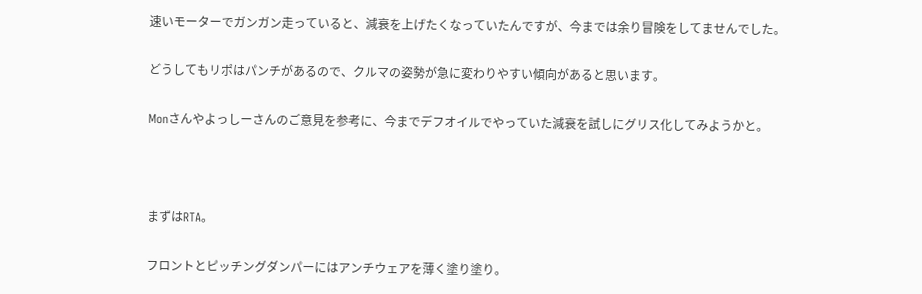速いモーターでガンガン走っていると、減衰を上げたくなっていたんですが、今までは余り冒険をしてませんでした。

どうしてもリポはパンチがあるので、クルマの姿勢が急に変わりやすい傾向があると思います。

Monさんやよっしーさんのご意見を参考に、今までデフオイルでやっていた減衰を試しにグリス化してみようかと。



まずはRTA。

フロントとピッチングダンパーにはアンチウェアを薄く塗り塗り。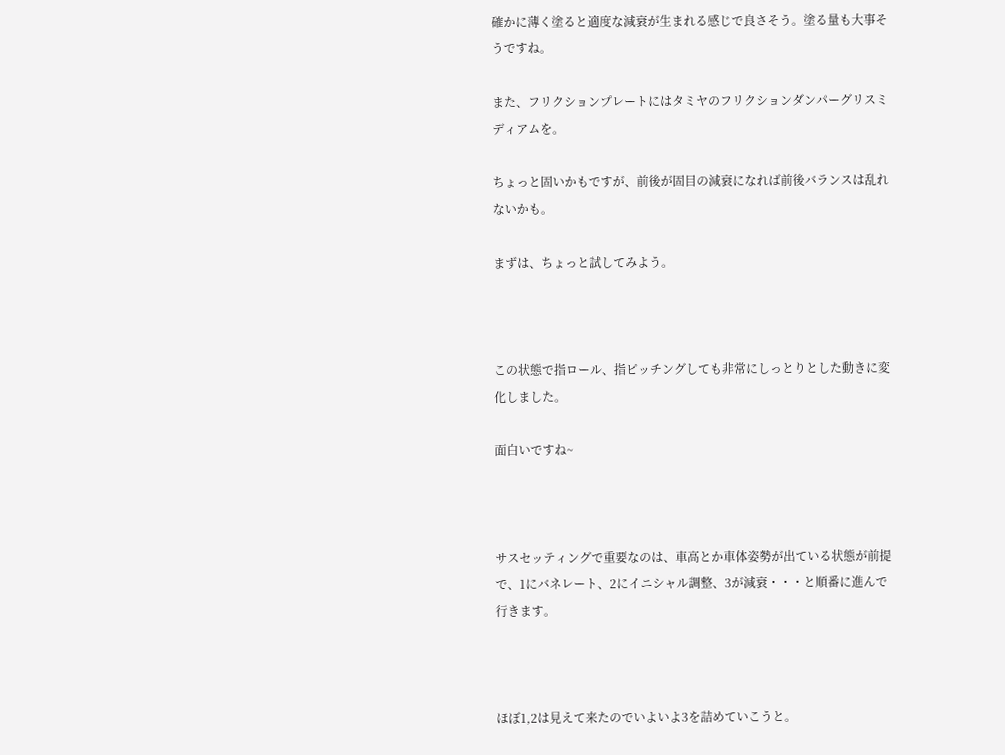確かに薄く塗ると適度な減衰が生まれる感じで良さそう。塗る量も大事そうですね。

また、フリクションプレートにはタミヤのフリクションダンパーグリスミディアムを。

ちょっと固いかもですが、前後が固目の減衰になれば前後バランスは乱れないかも。

まずは、ちょっと試してみよう。



この状態で指ロール、指ピッチングしても非常にしっとりとした動きに変化しました。

面白いですね~



サスセッティングで重要なのは、車高とか車体姿勢が出ている状態が前提で、1にバネレート、2にイニシャル調整、3が減衰・・・と順番に進んで行きます。



ほぼ1,2は見えて来たのでいよいよ3を詰めていこうと。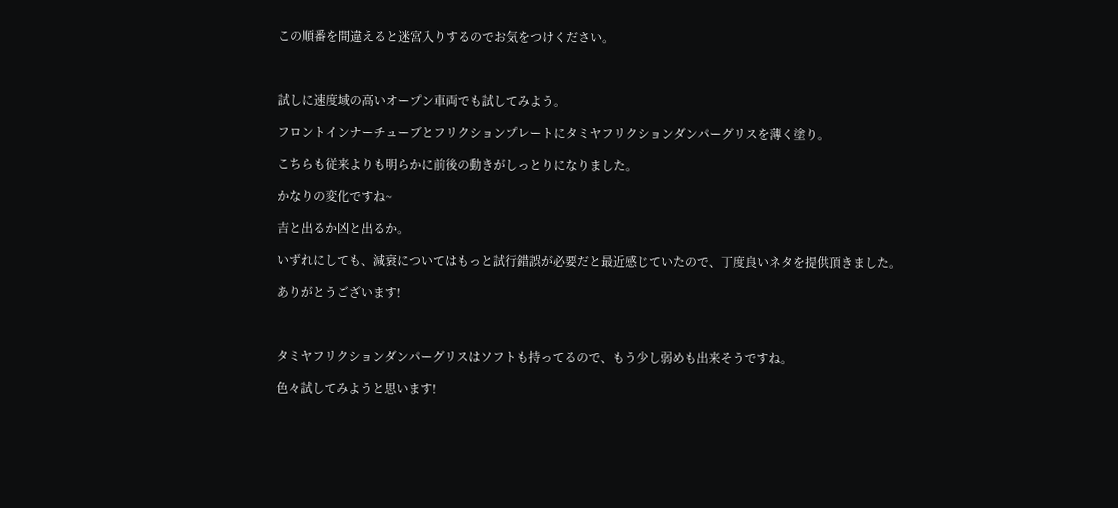この順番を間違えると迷宮入りするのでお気をつけください。



試しに速度域の高いオープン車両でも試してみよう。

フロントインナーチューブとフリクションプレートにタミヤフリクションダンパーグリスを薄く塗り。

こちらも従来よりも明らかに前後の動きがしっとりになりました。

かなりの変化ですね~

吉と出るか凶と出るか。

いずれにしても、減衰についてはもっと試行錯誤が必要だと最近感じていたので、丁度良いネタを提供頂きました。

ありがとうございます!



タミヤフリクションダンパーグリスはソフトも持ってるので、もう少し弱めも出来そうですね。

色々試してみようと思います!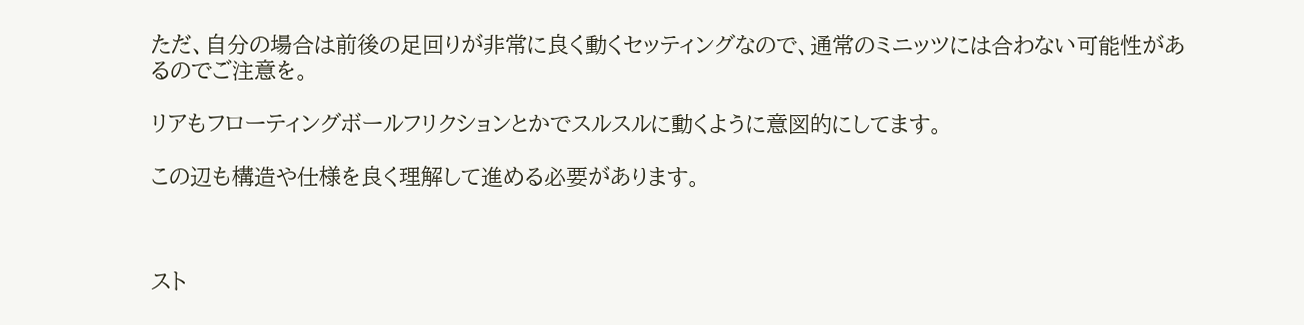ただ、自分の場合は前後の足回りが非常に良く動くセッティングなので、通常のミニッツには合わない可能性があるのでご注意を。

リアもフローティングボールフリクションとかでスルスルに動くように意図的にしてます。

この辺も構造や仕様を良く理解して進める必要があります。



スト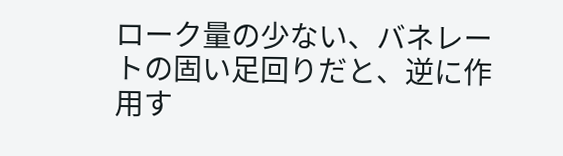ローク量の少ない、バネレートの固い足回りだと、逆に作用す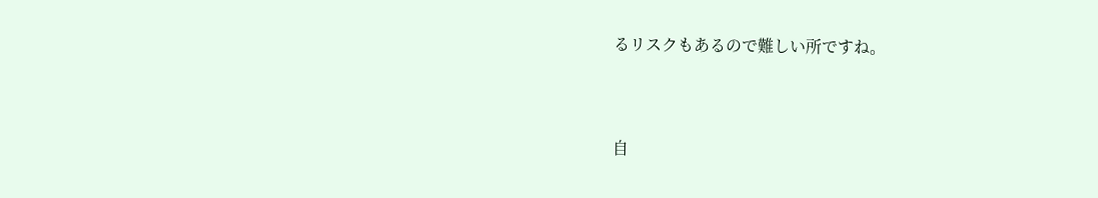るリスクもあるので難しい所ですね。



自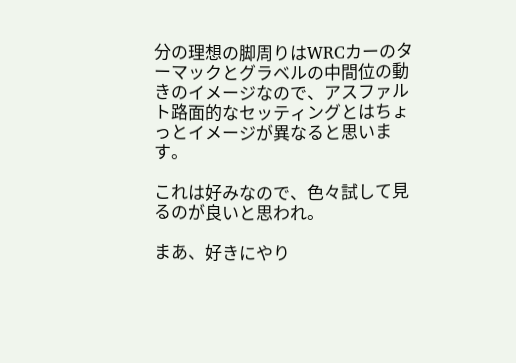分の理想の脚周りはWRCカーのターマックとグラベルの中間位の動きのイメージなので、アスファルト路面的なセッティングとはちょっとイメージが異なると思います。

これは好みなので、色々試して見るのが良いと思われ。

まあ、好きにやり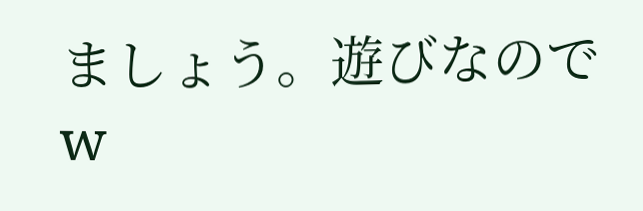ましょう。遊びなのでw